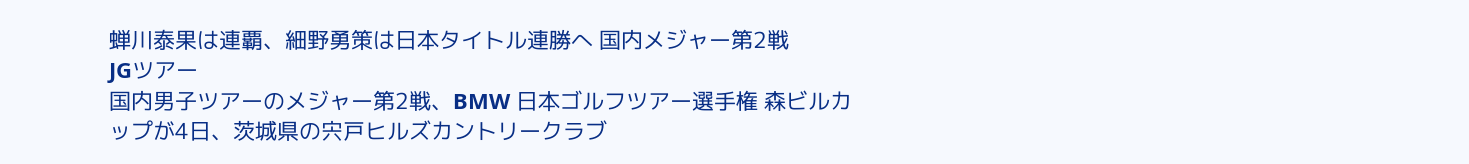蝉川泰果は連覇、細野勇策は日本タイトル連勝へ 国内メジャー第2戦
JGツアー
国内男子ツアーのメジャー第2戦、BMW 日本ゴルフツアー選手権 森ビルカップが4日、茨城県の宍戸ヒルズカントリークラブ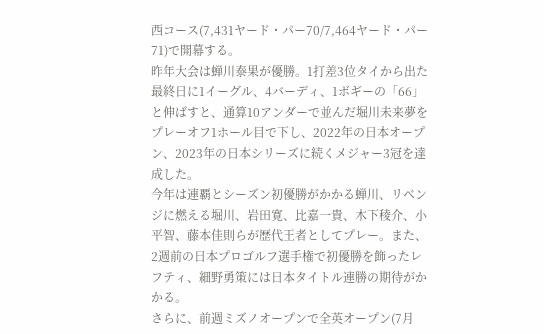西コース(7,431ヤード・パー70/7,464ヤード・パー71)で開幕する。
昨年大会は蝉川泰果が優勝。1打差3位タイから出た最終日に1イーグル、4バーディ、1ボギーの「66」と伸ばすと、通算10アンダーで並んだ堀川未来夢をプレーオフ1ホール目で下し、2022年の日本オープン、2023年の日本シリーズに続くメジャー3冠を達成した。
今年は連覇とシーズン初優勝がかかる蝉川、リベンジに燃える堀川、岩田寛、比嘉一貴、木下稜介、小平智、藤本佳則らが歴代王者としてプレー。また、2週前の日本プロゴルフ選手権で初優勝を飾ったレフティ、細野勇策には日本タイトル連勝の期待がかかる。
さらに、前週ミズノオープンで全英オープン(7月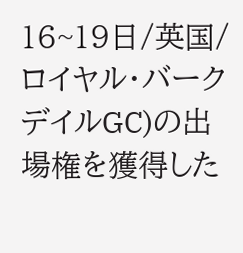16~19日/英国/ロイヤル・バークデイルGC)の出場権を獲得した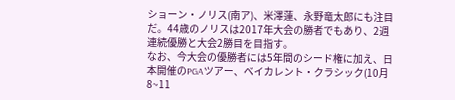ショーン・ノリス(南ア)、米澤蓮、永野竜太郎にも注目だ。44歳のノリスは2017年大会の勝者でもあり、2週連続優勝と大会2勝目を目指す。
なお、今大会の優勝者には5年間のシード権に加え、日本開催のPGAツアー、ベイカレント・クラシック(10月8~11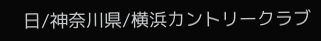日/神奈川県/横浜カントリークラブ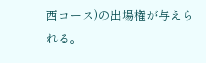西コース)の出場権が与えられる。